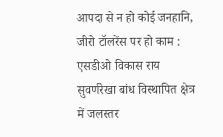आपदा से न हो कोई जनहानि, जीरो टॉलरेंस पर हो काम : एसडीओ विकास राय
सुवर्णरेखा बांध विस्थापित क्षेत्र में जलस्तर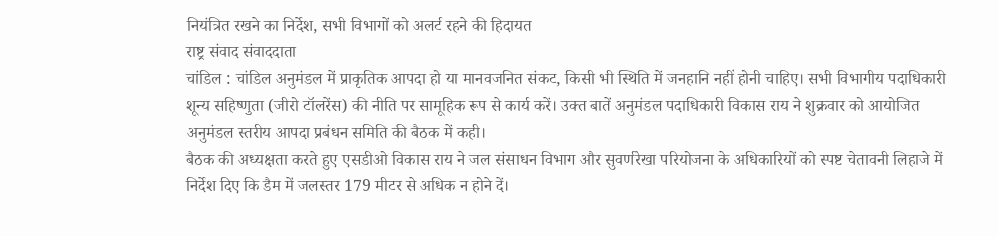नियंत्रित रखने का निर्देश, सभी विभागों को अलर्ट रहने की हिदायत
राष्ट्र संवाद संवाददाता
चांडिल : चांडिल अनुमंडल में प्राकृतिक आपदा हो या मानवजनित संकट, किसी भी स्थिति में जनहानि नहीं होनी चाहिए। सभी विभागीय पदाधिकारी शून्य सहिष्णुता (जीरो टॉलरेंस) की नीति पर सामूहिक रूप से कार्य करें। उक्त बातें अनुमंडल पदाधिकारी विकास राय ने शुक्रवार को आयोजित अनुमंडल स्तरीय आपदा प्रबंधन समिति की बैठक में कही।
बैठक की अध्यक्षता करते हुए एसडीओ विकास राय ने जल संसाधन विभाग और सुवर्णरेखा परियोजना के अधिकारियों को स्पष्ट चेतावनी लिहाजे में निर्देश दिए कि डैम में जलस्तर 179 मीटर से अधिक न होने दें।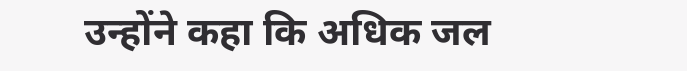उन्होंने कहा कि अधिक जल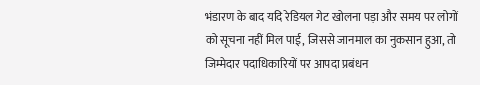भंडारण के बाद यदि रेडियल गेट खोलना पड़ा और समय पर लोगों को सूचना नहीं मिल पाई, जिससे जानमाल का नुकसान हुआ, तो जिम्मेदार पदाधिकारियों पर आपदा प्रबंधन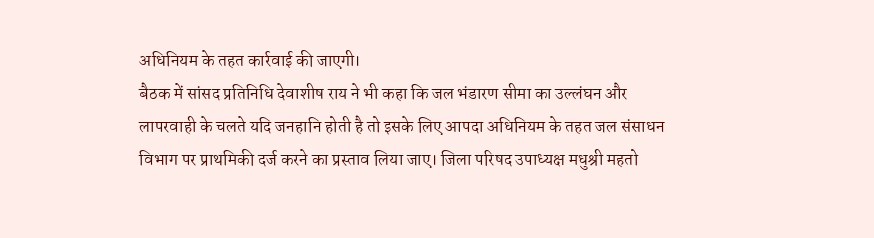अधिनियम के तहत कार्रवाई की जाएगी।
बैठक में सांसद प्रतिनिधि देवाशीष राय ने भी कहा कि जल भंडारण सीमा का उल्लंघन और लापरवाही के चलते यदि जनहानि होती है तो इसके लिए आपदा अधिनियम के तहत जल संसाधन विभाग पर प्राथमिकी दर्ज करने का प्रस्ताव लिया जाए। जिला परिषद उपाध्यक्ष मधुश्री महतो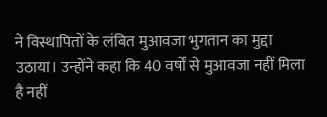ने विस्थापितों के लंबित मुआवजा भुगतान का मुद्दा उठाया। उन्होंने कहा कि 40 वर्षों से मुआवजा नहीं मिला है नहीं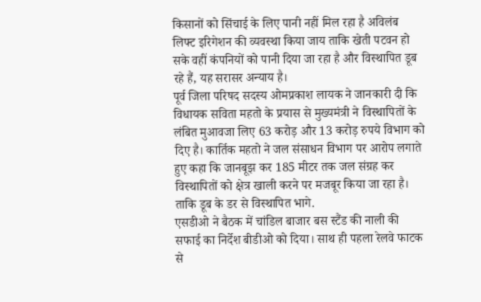किसानों को सिंचाई के लिए पानी नहीं मिल रहा है अविलंब लिफ्ट इरिगेशन की व्यवस्था किया जाय ताकि खेती पटवन हो सके वहीं कंपनियों को पानी दिया जा रहा है और विस्थापित डूब रहे हैं, यह सरासर अन्याय है।
पूर्व जिला परिषद सदस्य ओमप्रकाश लायक ने जानकारी दी कि विधायक सविता महतो के प्रयास से मुख्यमंत्री ने विस्थापितों के लंबित मुआवजा लिए 63 करोड़ और 13 करोड़ रुपये विभाग को दिए है। कार्तिक महतो ने जल संसाधन विभाग पर आरोप लगाते हुए कहा कि जानबूझ कर 185 मीटर तक जल संग्रह कर विस्थापितों को क्षेत्र खाली करने पर मजबूर किया जा रहा है। ताकि डूब के डर से विस्थापित भागे.
एसडीओ ने बैठक में चांडिल बाजार बस स्टैंड की नाली की सफाई का निर्देश बीडीओ को दिया। साथ ही पहला रेलवे फाटक से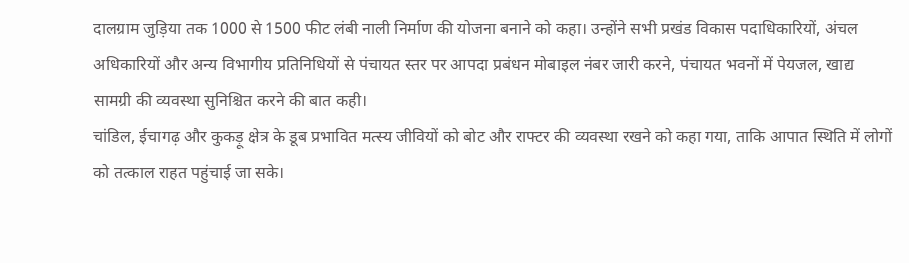दालग्राम जुड़िया तक 1000 से 1500 फीट लंबी नाली निर्माण की योजना बनाने को कहा। उन्होंने सभी प्रखंड विकास पदाधिकारियों, अंचल अधिकारियों और अन्य विभागीय प्रतिनिधियों से पंचायत स्तर पर आपदा प्रबंधन मोबाइल नंबर जारी करने, पंचायत भवनों में पेयजल, खाद्य सामग्री की व्यवस्था सुनिश्चित करने की बात कही।
चांडिल, ईचागढ़ और कुकड़ू क्षेत्र के डूब प्रभावित मत्स्य जीवियों को बोट और राफ्टर की व्यवस्था रखने को कहा गया, ताकि आपात स्थिति में लोगों को तत्काल राहत पहुंचाई जा सके।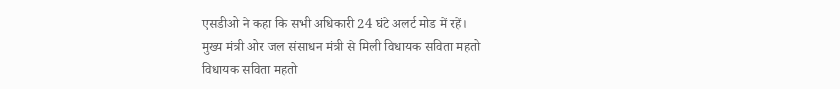एसडीओ ने कहा कि सभी अधिकारी 24 घंटे अलर्ट मोड में रहें।
मुख्य मंत्री ओर जल संसाधन मंत्री से मिली विधायक सविता महतो
विधायक सविता महतो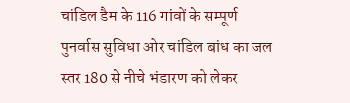चांडिल डैम के 116 गांवों के सम्पूर्ण पुनर्वास सुविधा ओर चांडिल बांध का जल स्तर 180 से नीचे भंडारण को लेकर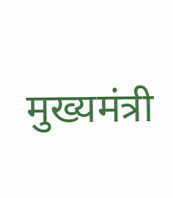मुख्यमंत्री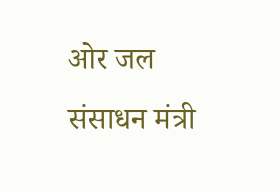ओर जल संसाधन मंत्री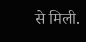से मिली.